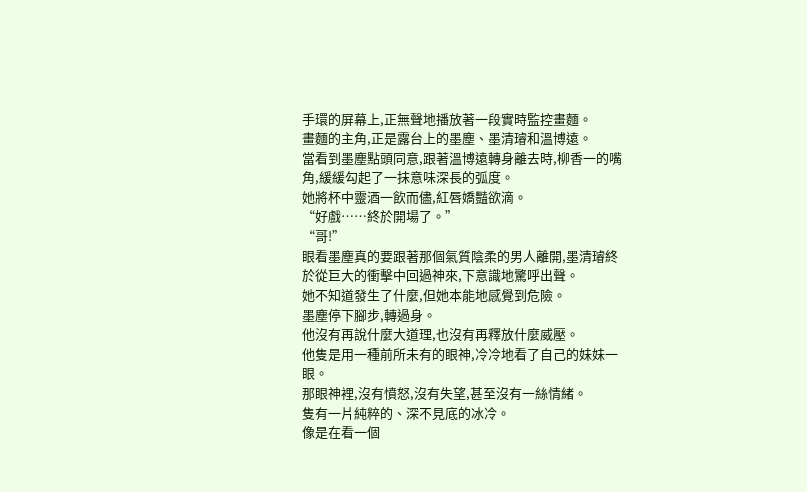手環的屏幕上,正無聲地播放著一段實時監控畫麵。
畫麵的主角,正是露台上的墨塵、墨清璿和溫博遠。
當看到墨塵點頭同意,跟著溫博遠轉身離去時,柳香一的嘴角,緩緩勾起了一抹意味深長的弧度。
她將杯中靈酒一飲而儘,紅唇嬌豔欲滴。
“好戲……終於開場了。”
“哥!”
眼看墨塵真的要跟著那個氣質陰柔的男人離開,墨清璿終於從巨大的衝擊中回過神來,下意識地驚呼出聲。
她不知道發生了什麼,但她本能地感覺到危險。
墨塵停下腳步,轉過身。
他沒有再說什麼大道理,也沒有再釋放什麼威壓。
他隻是用一種前所未有的眼神,冷冷地看了自己的妹妹一眼。
那眼神裡,沒有憤怒,沒有失望,甚至沒有一絲情緒。
隻有一片純粹的、深不見底的冰冷。
像是在看一個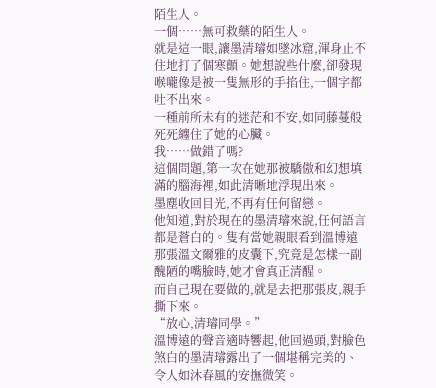陌生人。
一個……無可救藥的陌生人。
就是這一眼,讓墨清璿如墜冰窟,渾身止不住地打了個寒顫。她想說些什麼,卻發現喉嚨像是被一隻無形的手掐住,一個字都吐不出來。
一種前所未有的迷茫和不安,如同藤蔓般死死纏住了她的心臟。
我……做錯了嗎?
這個問題,第一次在她那被驕傲和幻想填滿的腦海裡,如此清晰地浮現出來。
墨塵收回目光,不再有任何留戀。
他知道,對於現在的墨清璿來說,任何語言都是蒼白的。隻有當她親眼看到溫博遠那張溫文爾雅的皮囊下,究竟是怎樣一副醜陋的嘴臉時,她才會真正清醒。
而自己現在要做的,就是去把那張皮,親手撕下來。
“放心,清璿同學。”
溫博遠的聲音適時響起,他回過頭,對臉色煞白的墨清璿露出了一個堪稱完美的、令人如沐春風的安撫微笑。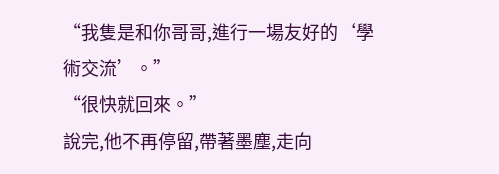“我隻是和你哥哥,進行一場友好的‘學術交流’。”
“很快就回來。”
說完,他不再停留,帶著墨塵,走向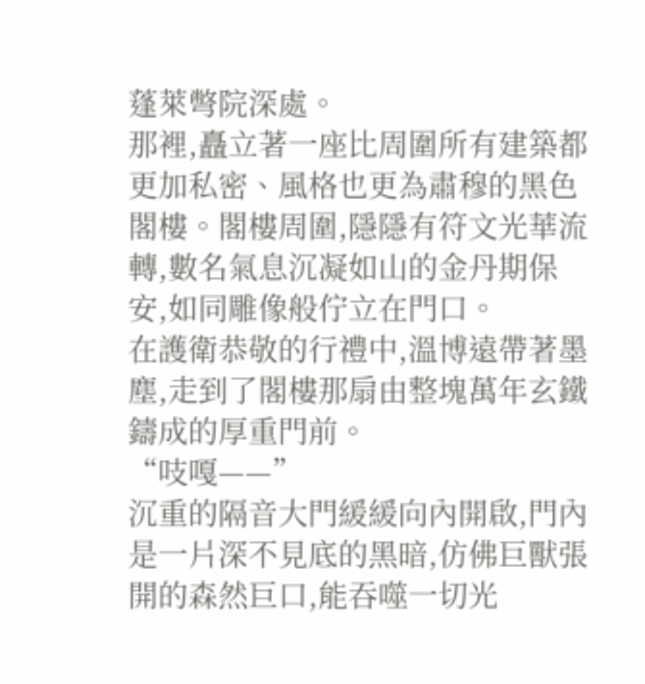蓬萊彆院深處。
那裡,矗立著一座比周圍所有建築都更加私密、風格也更為肅穆的黑色閣樓。閣樓周圍,隱隱有符文光華流轉,數名氣息沉凝如山的金丹期保安,如同雕像般佇立在門口。
在護衛恭敬的行禮中,溫博遠帶著墨塵,走到了閣樓那扇由整塊萬年玄鐵鑄成的厚重門前。
“吱嘎——”
沉重的隔音大門緩緩向內開啟,門內是一片深不見底的黑暗,仿佛巨獸張開的森然巨口,能吞噬一切光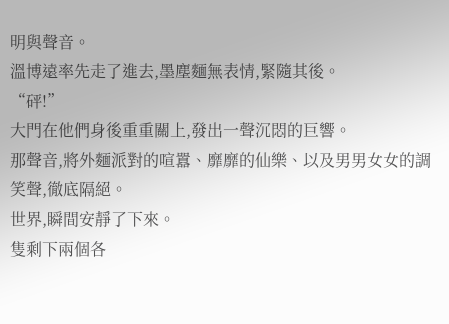明與聲音。
溫博遠率先走了進去,墨塵麵無表情,緊隨其後。
“砰!”
大門在他們身後重重關上,發出一聲沉悶的巨響。
那聲音,將外麵派對的喧囂、靡靡的仙樂、以及男男女女的調笑聲,徹底隔絕。
世界,瞬間安靜了下來。
隻剩下兩個各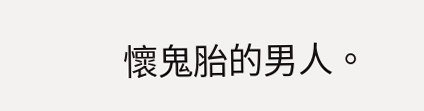懷鬼胎的男人。